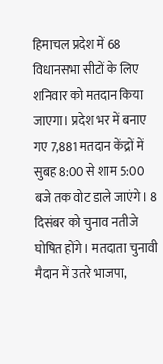हिमाचल प्रदेश में 68 विधानसभा सीटों के लिए शनिवार को मतदान किया जाएगा। प्रदेश भर में बनाए गए 7,881 मतदान केंद्रों में सुबह 8:00 से शाम 5:00 बजे तक वोट डाले जाएंगे। 8 दिसंबर को चुनाव नतीजे घोषित होंगे। मतदाता चुनावी मैदान में उतरे भाजपा,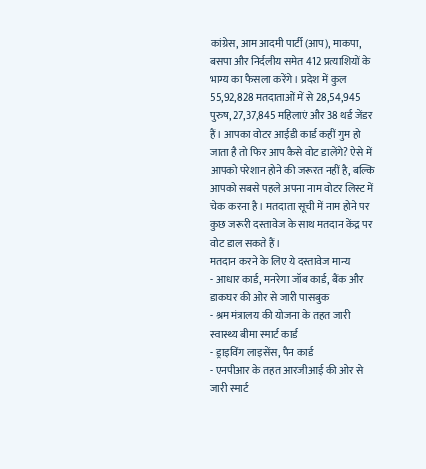कांग्रेस, आम आदमी पार्टी (आप), माकपा, बसपा और निर्दलीय समेत 412 प्रत्याशियों के भाग्य का फैसला करेंगे। प्रदेश में कुल 55,92,828 मतदाताओं में से 28,54,945 पुरुष, 27,37,845 महिलाएं और 38 थर्ड जेंडर हैं। आपका वोटर आईडी कार्ड कहीं गुम हो जाता है तो फिर आप कैसे वोट डालेंगे? ऐसे में आपको परेशान होने की जरूरत नहीं है, बल्कि आपको सबसे पहले अपना नाम वोटर लिस्ट में चेक करना है। मतदाता सूची में नाम होने पर कुछ जरूरी दस्तावेज के साथ मतदान केंद्र पर वोट डाल सकते हैं।
मतदान करने के लिए ये दस्तावेज मान्य
- आधार कार्ड, मनरेगा जॉब कार्ड, बैंक और डाकघर की ओर से जारी पासबुक
- श्रम मंत्रालय की योजना के तहत जारी स्वास्थ्य बीमा स्मार्ट कार्ड
- ड्राइविंग लाइसेंस, पैन कार्ड
- एनपीआर के तहत आरजीआई की ओर से जारी स्मार्ट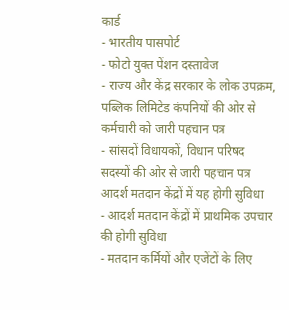कार्ड
- भारतीय पासपोर्ट
- फोटो युक्त पेंशन दस्तावेज
- राज्य और केंद्र सरकार के लोक उपक्रम, पब्लिक लिमिटेड कंपनियों की ओर से कर्मचारी को जारी पहचान पत्र
- सांसदों विधायकों, विधान परिषद सदस्यों की ओर से जारी पहचान पत्र
आदर्श मतदान केंद्रों में यह होगी सुविधा
- आदर्श मतदान केंद्रों में प्राथमिक उपचार की होगी सुविधा
- मतदान कर्मियों और एजेंटों के लिए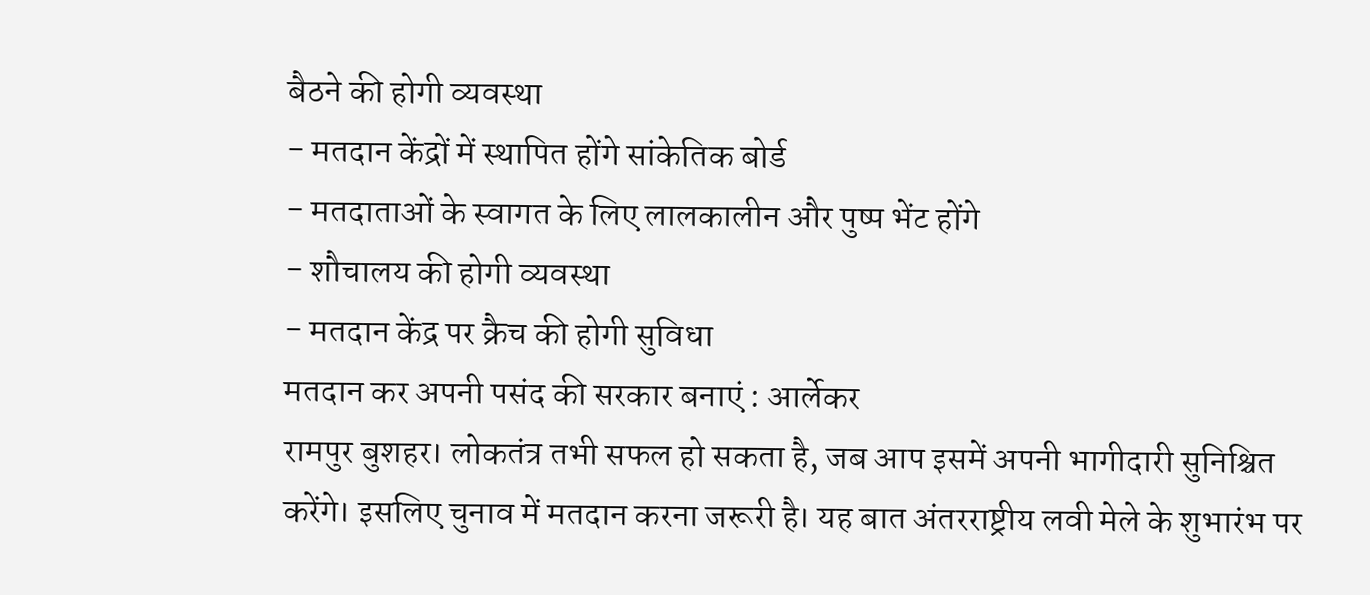बैठने की होगी व्यवस्था
- मतदान केंद्रों में स्थापित होंगे सांकेतिक बोर्ड
- मतदाताओं के स्वागत के लिए लालकालीन और पुष्प भेंट होंगे
- शौचालय की होगी व्यवस्था
- मतदान केंद्र पर क्रैच की होगी सुविधा
मतदान कर अपनी पसंद की सरकार बनाएं : आर्लेकर
रामपुर बुशहर। लोकतंत्र तभी सफल हो सकता है, जब आप इसमें अपनी भागीदारी सुनिश्चित करेंगे। इसलिए चुनाव में मतदान करना जरूरी है। यह बात अंतरराष्ट्रीय लवी मेले के शुभारंभ पर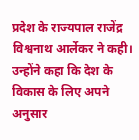प्रदेश के राज्यपाल राजेंद्र विश्वनाथ आर्लेकर ने कही। उन्होंने कहा कि देश के विकास के लिए अपने अनुसार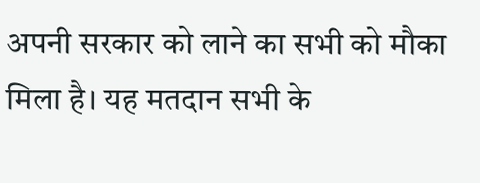अपनी सरकार को लाने का सभी को मौका मिला है। यह मतदान सभी के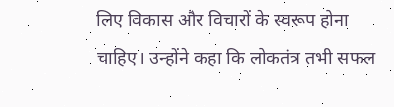लिए विकास और विचारों के स्वरूप होना चाहिए। उन्होंने कहा कि लोकतंत्र तभी सफल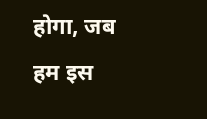होगा, जब हम इस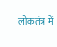लोकतंत्र में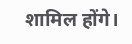शामिल होंगे।